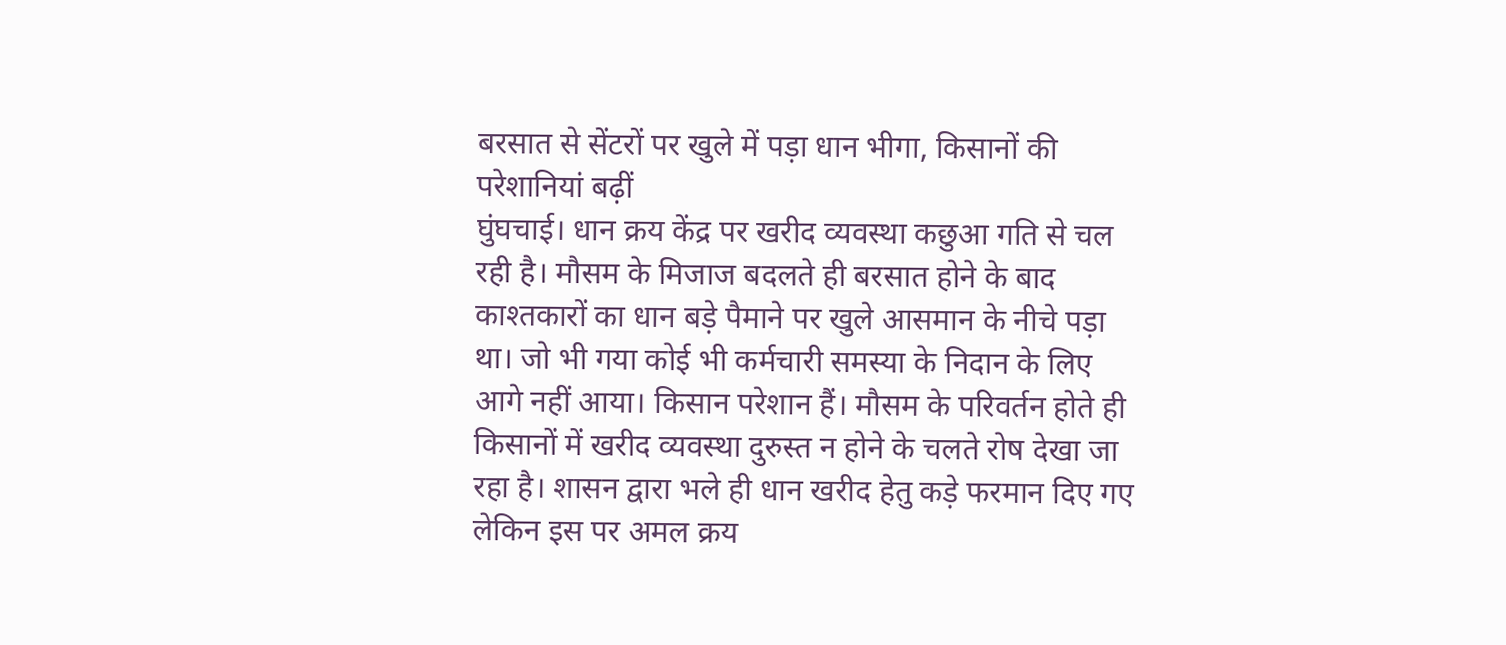बरसात से सेंटरों पर खुले में पड़ा धान भीगा, किसानों की परेशानियां बढ़ीं
घुंघचाई। धान क्रय केंद्र पर खरीद व्यवस्था कछुआ गति से चल रही है। मौसम के मिजाज बदलते ही बरसात होने के बाद काश्तकारों का धान बड़े पैमाने पर खुले आसमान के नीचे पड़ा था। जो भी गया कोई भी कर्मचारी समस्या के निदान के लिए आगे नहीं आया। किसान परेशान हैं। मौसम के परिवर्तन होते ही किसानों में खरीद व्यवस्था दुरुस्त न होने के चलते रोष देखा जा रहा है। शासन द्वारा भले ही धान खरीद हेतु कड़े फरमान दिए गए लेकिन इस पर अमल क्रय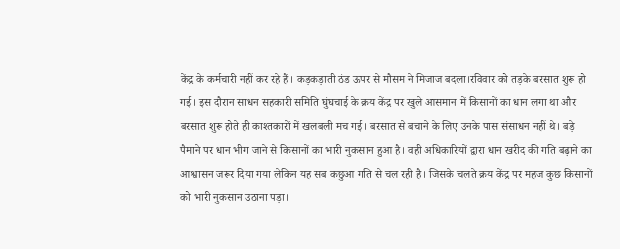केंद्र के कर्मचारी नहीं कर रहे हैं। कड़कड़ाती ठंड ऊपर से मौसम ने मिजाज बदला।रविवार को तड़के बरसात शुरू हो गई। इस दौरान साधन सहकारी समिति घुंघचाई के क्रय केंद्र पर खुले आसमान में किसानों का धान लगा था और बरसात शुरू होते ही काश्तकारों में खलबली मच गई। बरसात से बचाने के लिए उनके पास संसाधन नहीं थे। बड़े पैमाने पर धान भीग जाने से किसानों का भारी नुकसान हुआ है। वही अधिकारियों द्वारा धान खरीद की गति बढ़ाने का आश्वासन जरूर दिया गया लेकिन यह सब कछुआ गति से चल रही है। जिसके चलते क्रय केंद्र पर महज कुछ किसानों को भारी नुकसान उठाना पड़ा।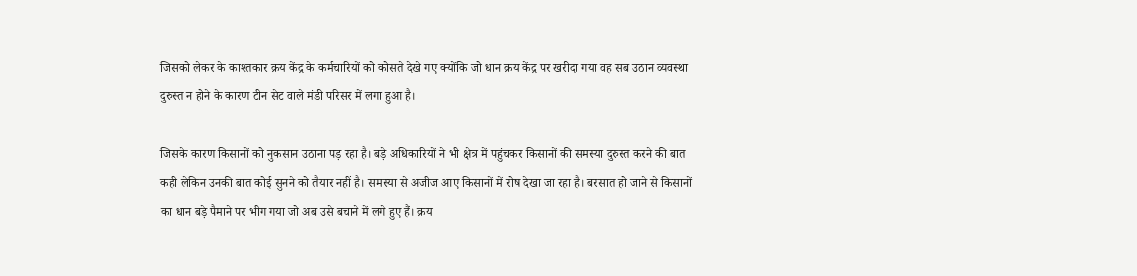जिसको लेकर के काश्तकार क्रय केंद्र के कर्मचारियों को कोसते देखे गए क्योंकि जो धान क्रय केंद्र पर खरीदा गया वह सब उठान व्यवस्था दुरुस्त न होने के कारण टीन सेट वाले मंडी परिसर में लगा हुआ है।

जिसके कारण किसानों को नुकसान उठाना पड़ रहा है। बड़े अधिकारियों ने भी क्षेत्र में पहुंचकर किसानों की समस्या दुरुस्त करने की बात कही लेकिन उनकी बात कोई सुनने को तैयार नहीं है। समस्या से अजीज आए किसानों में रोष देखा जा रहा है। बरसात हो जाने से किसानों का धान बड़े पैमाने पर भीग गया जो अब उसे बचाने में लगे हुए हैं। क्रय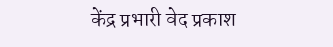केंद्र प्रभारी वेद प्रकाश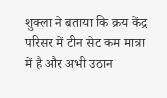शुक्ला ने बताया कि क्रय केंद्र परिसर में टीन सेट कम मात्रा में है और अभी उठान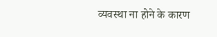व्यवस्था ना होने के कारण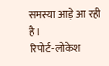समस्या आड़े आ रही है।
रिपोर्ट-लोकेश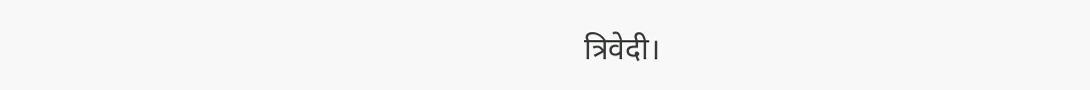त्रिवेदी।